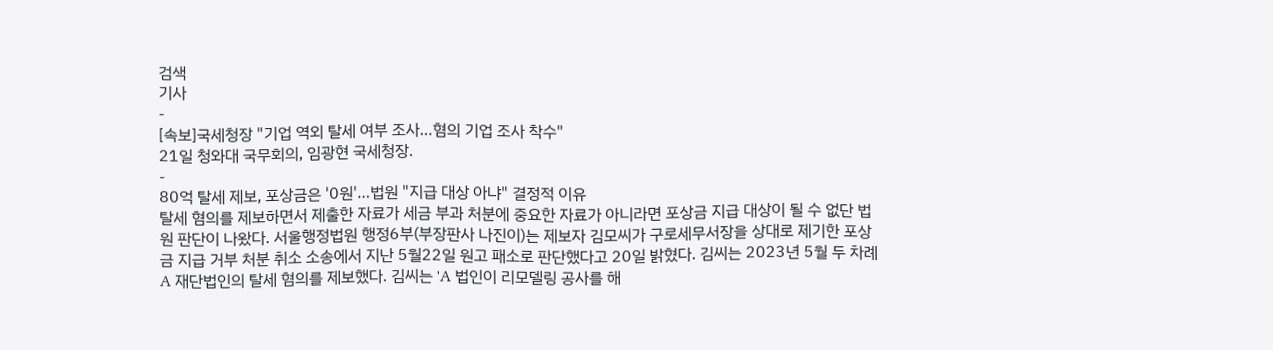검색
기사
-
[속보]국세청장 "기업 역외 탈세 여부 조사…혐의 기업 조사 착수"
21일 청와대 국무회의, 임광현 국세청장.
-
80억 탈세 제보, 포상금은 '0원'…법원 "지급 대상 아냐" 결정적 이유
탈세 혐의를 제보하면서 제출한 자료가 세금 부과 처분에 중요한 자료가 아니라면 포상금 지급 대상이 될 수 없단 법원 판단이 나왔다. 서울행정법원 행정6부(부장판사 나진이)는 제보자 김모씨가 구로세무서장을 상대로 제기한 포상금 지급 거부 처분 취소 소송에서 지난 5월22일 원고 패소로 판단했다고 20일 밝혔다. 김씨는 2023년 5월 두 차례 A 재단법인의 탈세 혐의를 제보했다. 김씨는 'A 법인이 리모델링 공사를 해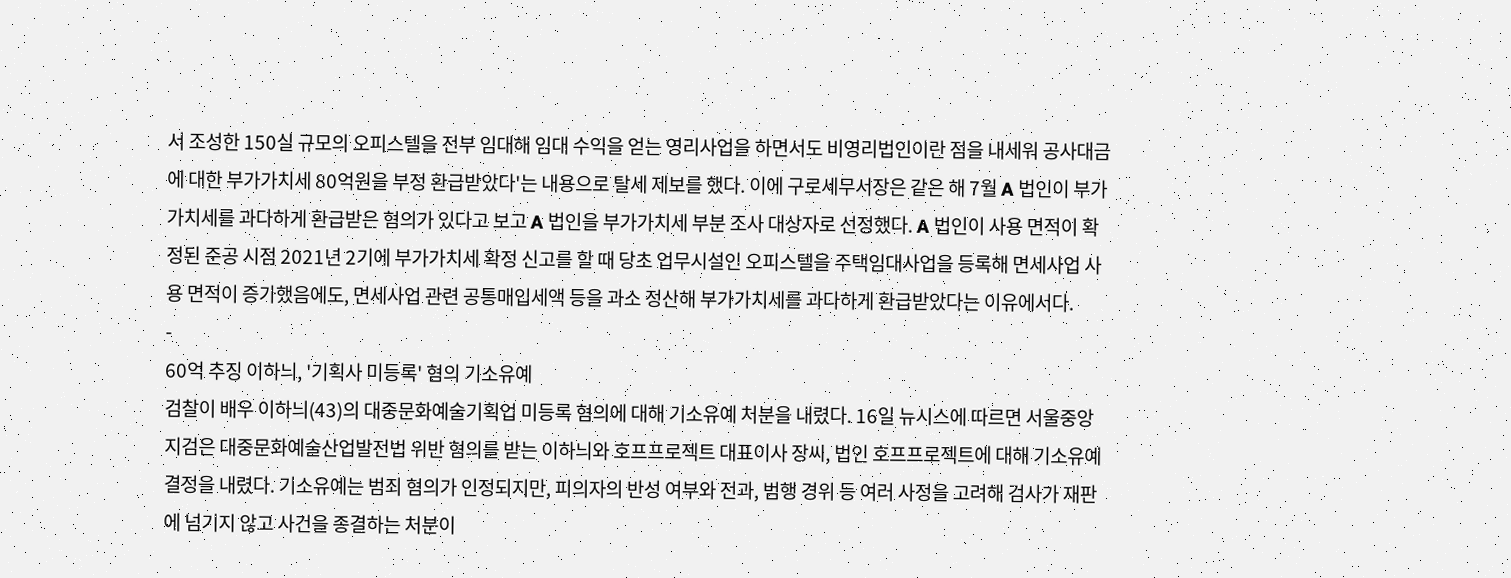서 조성한 150실 규모의 오피스텔을 전부 임대해 임대 수익을 얻는 영리사업을 하면서도 비영리법인이란 점을 내세워 공사대금에 대한 부가가치세 80억원을 부정 환급받았다'는 내용으로 탈세 제보를 했다. 이에 구로세무서장은 같은 해 7월 A 법인이 부가가치세를 과다하게 환급받은 혐의가 있다고 보고 A 법인을 부가가치세 부분 조사 대상자로 선정했다. A 법인이 사용 면적이 확정된 준공 시점 2021년 2기에 부가가치세 확정 신고를 할 때 당초 업무시설인 오피스텔을 주택임대사업을 등록해 면세사업 사용 면적이 증가했음에도, 면세사업 관련 공통매입세액 등을 과소 정산해 부가가치세를 과다하게 환급받았다는 이유에서다.
-
60억 추징 이하늬, '기획사 미등록' 혐의 기소유예
검찰이 배우 이하늬(43)의 대중문화예술기획업 미등록 혐의에 대해 기소유예 처분을 내렸다. 16일 뉴시스에 따르면 서울중앙지검은 대중문화예술산업발전법 위반 혐의를 받는 이하늬와 호프프로젝트 대표이사 장씨, 법인 호프프로젝트에 대해 기소유예 결정을 내렸다. 기소유예는 범죄 혐의가 인정되지만, 피의자의 반성 여부와 전과, 범행 경위 등 여러 사정을 고려해 검사가 재판에 넘기지 않고 사건을 종결하는 처분이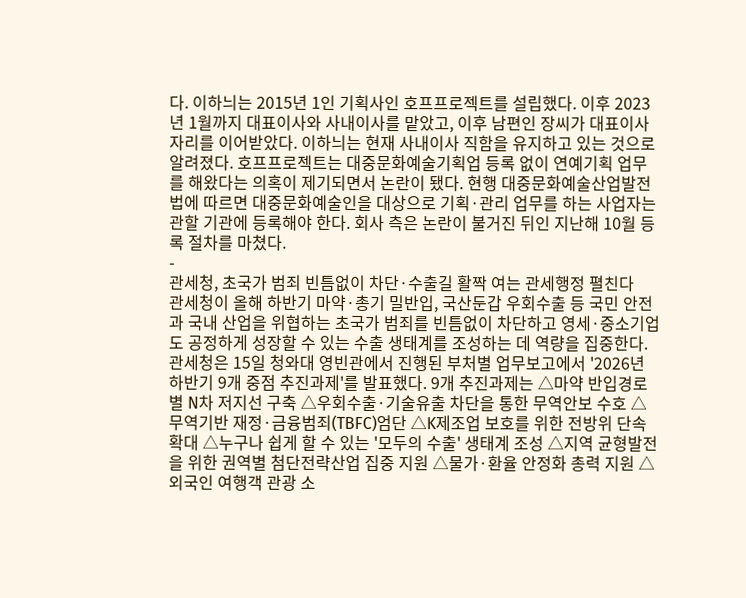다. 이하늬는 2015년 1인 기획사인 호프프로젝트를 설립했다. 이후 2023년 1월까지 대표이사와 사내이사를 맡았고, 이후 남편인 장씨가 대표이사 자리를 이어받았다. 이하늬는 현재 사내이사 직함을 유지하고 있는 것으로 알려졌다. 호프프로젝트는 대중문화예술기획업 등록 없이 연예기획 업무를 해왔다는 의혹이 제기되면서 논란이 됐다. 현행 대중문화예술산업발전법에 따르면 대중문화예술인을 대상으로 기획·관리 업무를 하는 사업자는 관할 기관에 등록해야 한다. 회사 측은 논란이 불거진 뒤인 지난해 10월 등록 절차를 마쳤다.
-
관세청, 초국가 범죄 빈틈없이 차단·수출길 활짝 여는 관세행정 펼친다
관세청이 올해 하반기 마약·총기 밀반입, 국산둔갑 우회수출 등 국민 안전과 국내 산업을 위협하는 초국가 범죄를 빈틈없이 차단하고 영세·중소기업도 공정하게 성장할 수 있는 수출 생태계를 조성하는 데 역량을 집중한다. 관세청은 15일 청와대 영빈관에서 진행된 부처별 업무보고에서 '2026년 하반기 9개 중점 추진과제'를 발표했다. 9개 추진과제는 △마약 반입경로별 N차 저지선 구축 △우회수출·기술유출 차단을 통한 무역안보 수호 △무역기반 재정·금융범죄(TBFC)엄단 △K제조업 보호를 위한 전방위 단속 확대 △누구나 쉽게 할 수 있는 '모두의 수출' 생태계 조성 △지역 균형발전을 위한 권역별 첨단전략산업 집중 지원 △물가·환율 안정화 총력 지원 △외국인 여행객 관광 소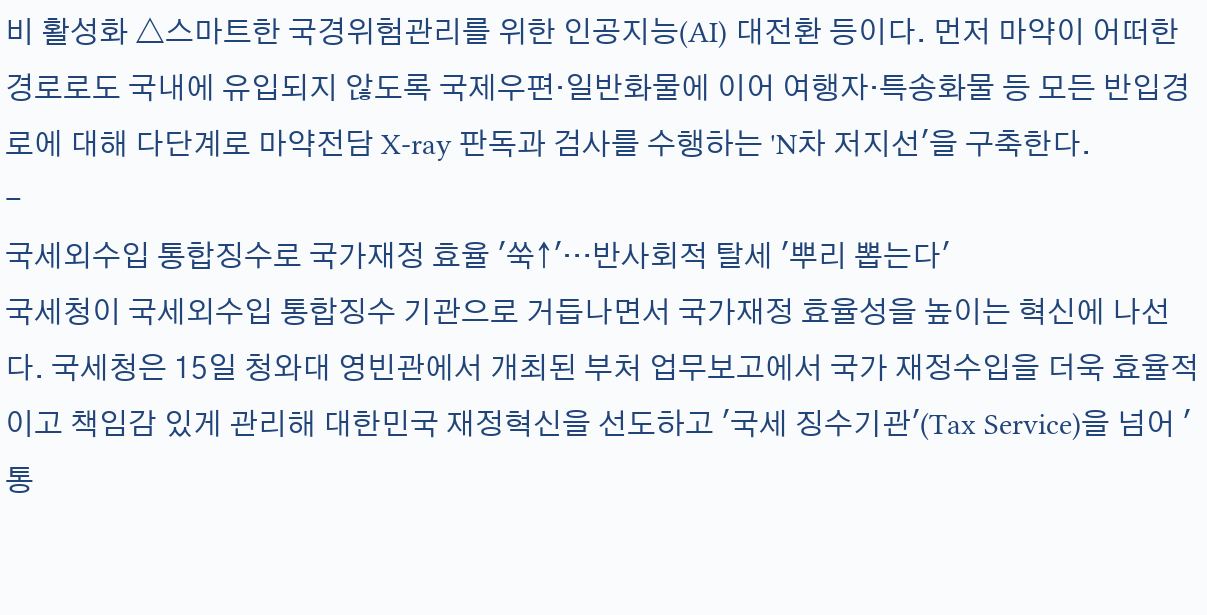비 활성화 △스마트한 국경위험관리를 위한 인공지능(AI) 대전환 등이다. 먼저 마약이 어떠한 경로로도 국내에 유입되지 않도록 국제우편·일반화물에 이어 여행자·특송화물 등 모든 반입경로에 대해 다단계로 마약전담 X-ray 판독과 검사를 수행하는 'N차 저지선'을 구축한다.
-
국세외수입 통합징수로 국가재정 효율 '쑥↑'…반사회적 탈세 '뿌리 뽑는다'
국세청이 국세외수입 통합징수 기관으로 거듭나면서 국가재정 효율성을 높이는 혁신에 나선다. 국세청은 15일 청와대 영빈관에서 개최된 부처 업무보고에서 국가 재정수입을 더욱 효율적이고 책임감 있게 관리해 대한민국 재정혁신을 선도하고 '국세 징수기관'(Tax Service)을 넘어 '통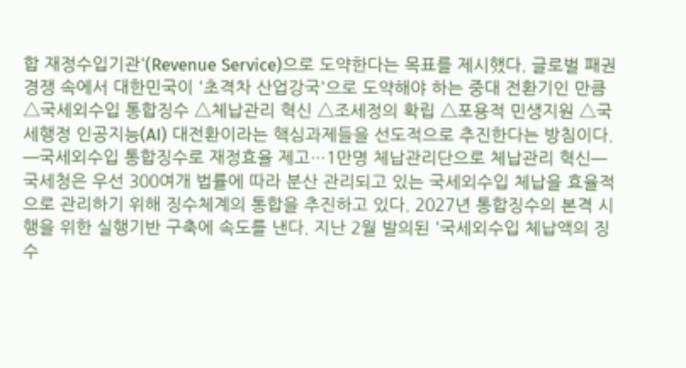합 재정수입기관'(Revenue Service)으로 도약한다는 목표를 제시했다. 글로벌 패권 경쟁 속에서 대한민국이 '초격차 산업강국'으로 도약해야 하는 중대 전환기인 만큼 △국세외수입 통합징수 △체납관리 혁신 △조세정의 확립 △포용적 민생지원 △국세행정 인공지능(AI) 대전환이라는 핵심과제들을 선도적으로 추진한다는 방침이다. ━국세외수입 통합징수로 재정효율 제고…1만명 체납관리단으로 체납관리 혁신━ 국세청은 우선 300여개 법률에 따라 분산 관리되고 있는 국세외수입 체납을 효율적으로 관리하기 위해 징수체계의 통합을 추진하고 있다. 2027년 통합징수의 본격 시행을 위한 실행기반 구축에 속도를 낸다. 지난 2월 발의된 '국세외수입 체납액의 징수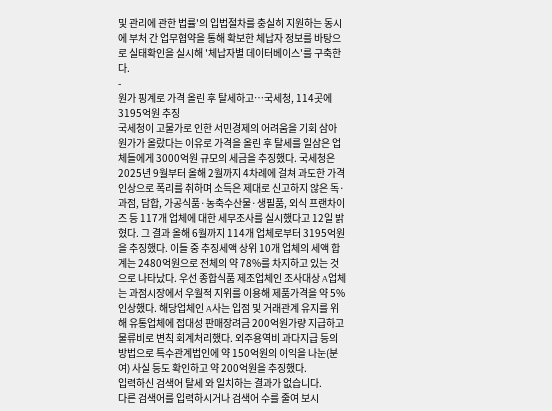및 관리에 관한 법률'의 입법절차를 충실히 지원하는 동시에 부처 간 업무협약을 통해 확보한 체납자 정보를 바탕으로 실태확인을 실시해 '체납자별 데이터베이스'를 구축한다.
-
원가 핑계로 가격 올린 후 탈세하고…국세청, 114곳에 3195억원 추징
국세청이 고물가로 인한 서민경제의 어려움을 기회 삼아 원가가 올랐다는 이유로 가격을 올린 후 탈세를 일삼은 업체들에게 3000억원 규모의 세금을 추징했다. 국세청은 2025년 9월부터 올해 2월까지 4차례에 걸쳐 과도한 가격 인상으로 폭리를 취하며 소득은 제대로 신고하지 않은 독·과점, 담합, 가공식품·농축수산물·생필품, 외식 프랜차이즈 등 117개 업체에 대한 세무조사를 실시했다고 12일 밝혔다. 그 결과 올해 6월까지 114개 업체로부터 3195억원을 추징했다. 이들 중 추징세액 상위 10개 업체의 세액 합계는 2480억원으로 전체의 약 78%를 차지하고 있는 것으로 나타났다. 우선 종합식품 제조업체인 조사대상 A업체는 과점시장에서 우월적 지위를 이용해 제품가격을 약 5% 인상했다. 해당업체인 A사는 입점 및 거래관계 유지를 위해 유통업체에 접대성 판매장려금 200억원가량 지급하고 물류비로 변칙 회계처리했다. 외주용역비 과다지급 등의 방법으로 특수관계법인에 약 150억원의 이익을 나눈(분여) 사실 등도 확인하고 약 200억원을 추징했다.
입력하신 검색어 탈세 와 일치하는 결과가 없습니다.
다른 검색어를 입력하시거나 검색어 수를 줄여 보시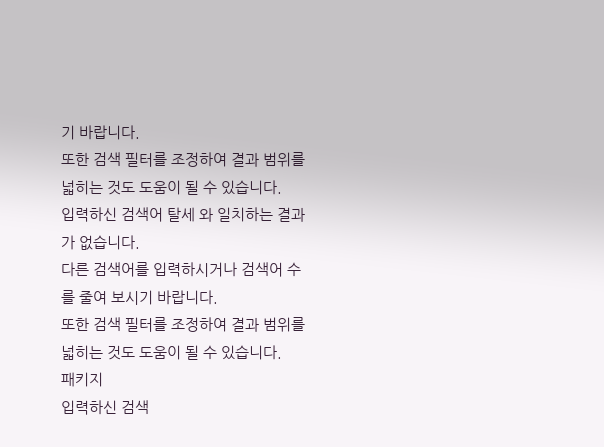기 바랍니다.
또한 검색 필터를 조정하여 결과 범위를 넓히는 것도 도움이 될 수 있습니다.
입력하신 검색어 탈세 와 일치하는 결과가 없습니다.
다른 검색어를 입력하시거나 검색어 수를 줄여 보시기 바랍니다.
또한 검색 필터를 조정하여 결과 범위를 넓히는 것도 도움이 될 수 있습니다.
패키지
입력하신 검색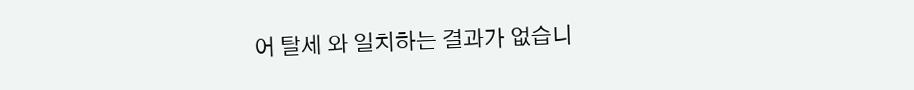어 탈세 와 일치하는 결과가 없습니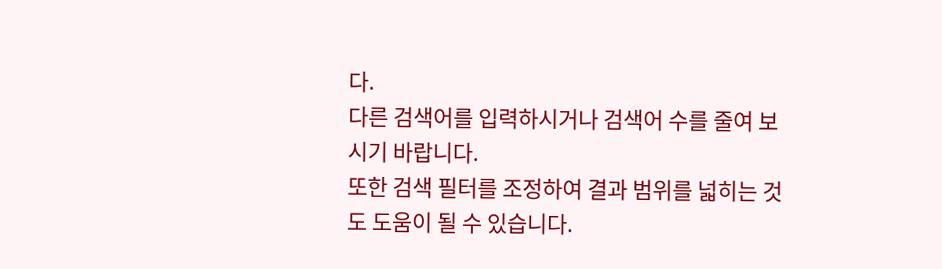다.
다른 검색어를 입력하시거나 검색어 수를 줄여 보시기 바랍니다.
또한 검색 필터를 조정하여 결과 범위를 넓히는 것도 도움이 될 수 있습니다.